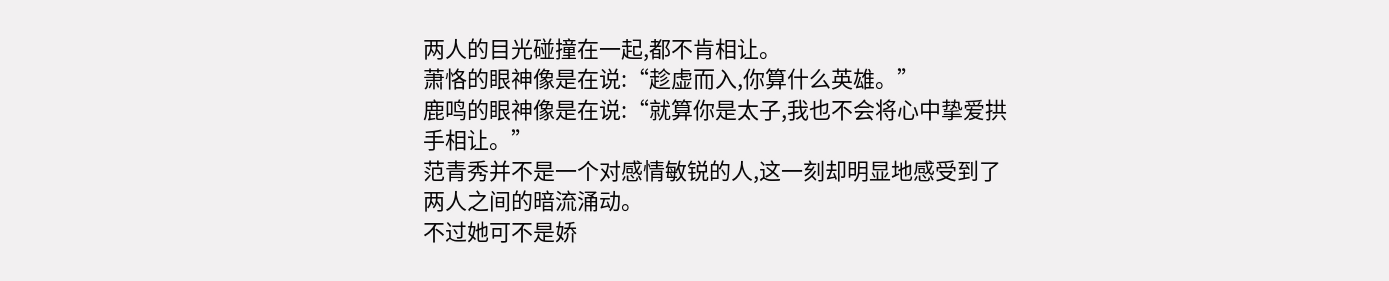两人的目光碰撞在一起,都不肯相让。
萧恪的眼神像是在说:“趁虚而入,你算什么英雄。”
鹿鸣的眼神像是在说:“就算你是太子,我也不会将心中挚爱拱手相让。”
范青秀并不是一个对感情敏锐的人,这一刻却明显地感受到了两人之间的暗流涌动。
不过她可不是娇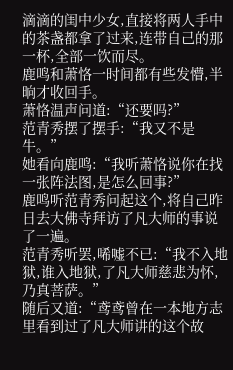滴滴的闺中少女,直接将两人手中的茶盏都拿了过来,连带自己的那一杯,全部一饮而尽。
鹿鸣和萧恪一时间都有些发懵,半晌才收回手。
萧恪温声问道:“还要吗?”
范青秀摆了摆手:“我又不是牛。”
她看向鹿鸣:“我听萧恪说你在找一张阵法图,是怎么回事?”
鹿鸣听范青秀问起这个,将自己昨日去大佛寺拜访了凡大师的事说了一遍。
范青秀听罢,唏嘘不已:“我不入地狱,谁入地狱,了凡大师慈悲为怀,乃真菩萨。”
随后又道:“鸢鸢曾在一本地方志里看到过了凡大师讲的这个故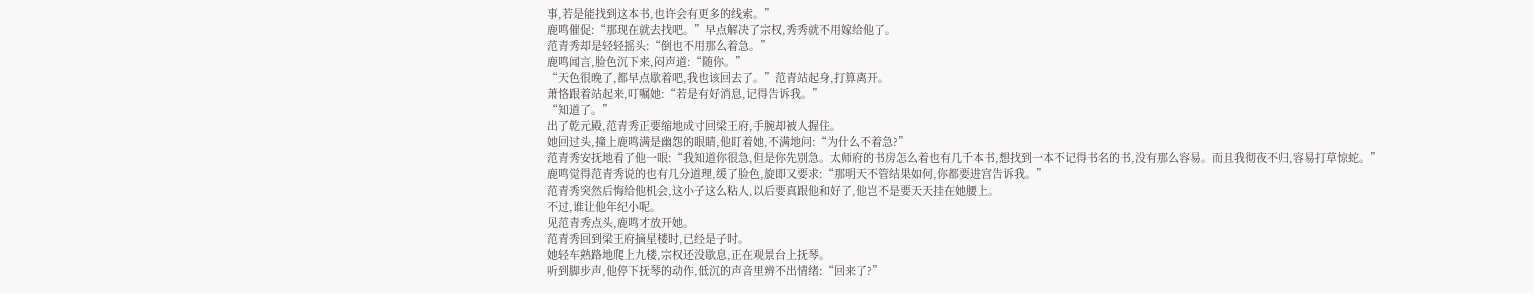事,若是能找到这本书,也许会有更多的线索。”
鹿鸣催促:“那现在就去找吧。”早点解决了宗权,秀秀就不用嫁给他了。
范青秀却是轻轻摇头:“倒也不用那么着急。”
鹿鸣闻言,脸色沉下来,闷声道:“随你。”
“天色很晚了,都早点歇着吧,我也该回去了。”范青站起身,打算离开。
萧恪跟着站起来,叮嘱她:“若是有好消息,记得告诉我。”
“知道了。”
出了乾元殿,范青秀正要缩地成寸回梁王府,手腕却被人握住。
她回过头,撞上鹿鸣满是幽怨的眼睛,他盯着她,不满地问:“为什么不着急?”
范青秀安抚地看了他一眼:“我知道你很急,但是你先别急。太师府的书房怎么着也有几千本书,想找到一本不记得书名的书,没有那么容易。而且我彻夜不归,容易打草惊蛇。”
鹿鸣觉得范青秀说的也有几分道理,缓了脸色,旋即又要求:“那明天不管结果如何,你都要进宫告诉我。”
范青秀突然后悔给他机会,这小子这么粘人,以后要真跟他和好了,他岂不是要天天挂在她腰上。
不过,谁让他年纪小呢。
见范青秀点头,鹿鸣才放开她。
范青秀回到梁王府摘星楼时,已经是子时。
她轻车熟路地爬上九楼,宗权还没歇息,正在观景台上抚琴。
听到脚步声,他停下抚琴的动作,低沉的声音里辨不出情绪:“回来了?”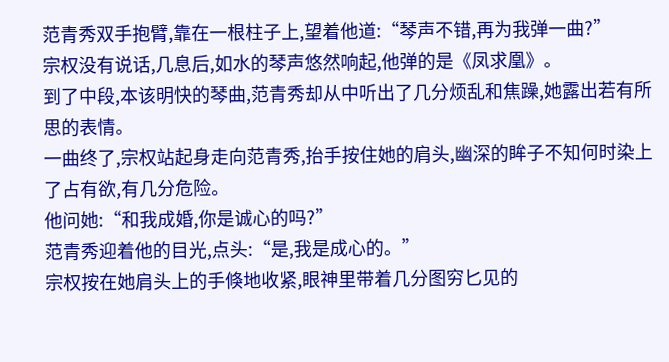范青秀双手抱臂,靠在一根柱子上,望着他道:“琴声不错,再为我弹一曲?”
宗权没有说话,几息后,如水的琴声悠然响起,他弹的是《凤求凰》。
到了中段,本该明快的琴曲,范青秀却从中听出了几分烦乱和焦躁,她露出若有所思的表情。
一曲终了,宗权站起身走向范青秀,抬手按住她的肩头,幽深的眸子不知何时染上了占有欲,有几分危险。
他问她:“和我成婚,你是诚心的吗?”
范青秀迎着他的目光,点头:“是,我是成心的。”
宗权按在她肩头上的手倏地收紧,眼神里带着几分图穷匕见的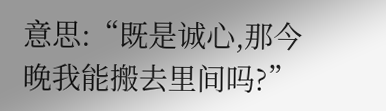意思:“既是诚心,那今晚我能搬去里间吗?”